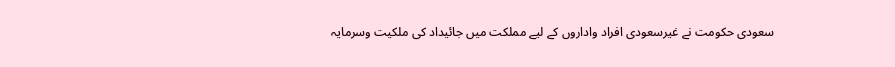سعودی حکومت نے غیرسعودی افراد واداروں کے لیے مملکت میں جائیداد کی ملکیت وسرمایہ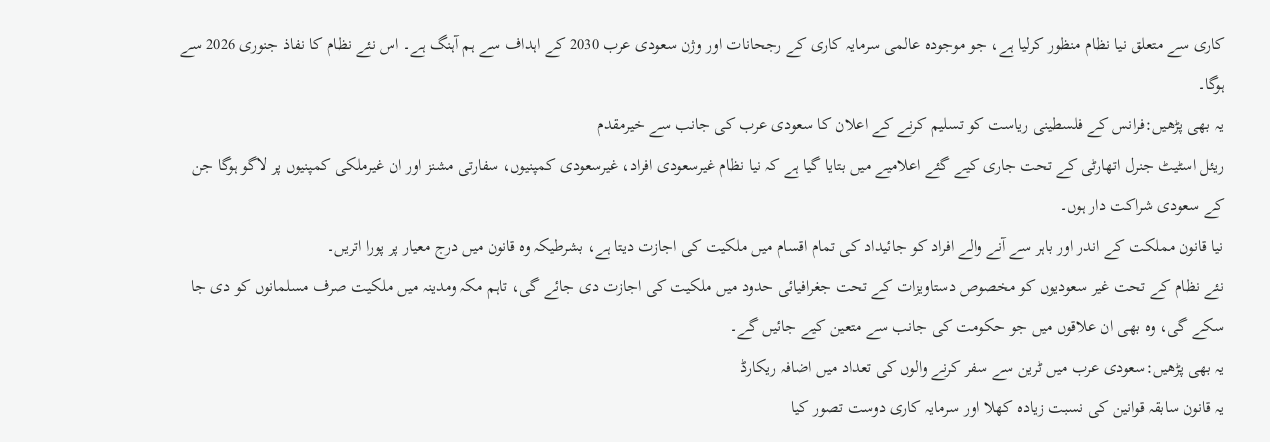کاری سے متعلق نیا نظام منظور کرلیا ہے، جو موجودہ عالمی سرمایہ کاری کے رجحانات اور وژن سعودی عرب 2030 کے اہداف سے ہم آہنگ ہے۔ اس نئے نظام کا نفاذ جنوری 2026 سے ہوگا۔
یہ بھی پڑھیں:فرانس کے فلسطینی ریاست کو تسلیم کرنے کے اعلان کا سعودی عرب کی جانب سے خیرمقدم
ریئل اسٹیٹ جنرل اتھارٹی کے تحت جاری کیے گئے اعلامیے میں بتایا گیا ہے کہ نیا نظام غیرسعودی افراد، غیرسعودی کمپنیوں، سفارتی مشنز اور ان غیرملکی کمپنیوں پر لاگو ہوگا جن کے سعودی شراکت دار ہوں۔
نیا قانون مملکت کے اندر اور باہر سے آنے والے افراد کو جائیداد کی تمام اقسام میں ملکیت کی اجازت دیتا ہے، بشرطیکہ وہ قانون میں درج معیار پر پورا اتریں۔
نئے نظام کے تحت غیر سعودیوں کو مخصوص دستاویزات کے تحت جغرافیائی حدود میں ملکیت کی اجازت دی جائے گی، تاہم مکہ ومدینہ میں ملکیت صرف مسلمانوں کو دی جا سکے گی، وہ بھی ان علاقوں میں جو حکومت کی جانب سے متعین کیے جائیں گے۔
یہ بھی پڑھیں:سعودی عرب میں ٹرین سے سفر کرنے والوں کی تعداد میں اضافہ ریکارڈ
یہ قانون سابقہ قوانین کی نسبت زیادہ کھلا اور سرمایہ کاری دوست تصور کیا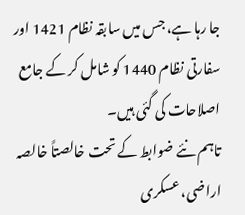جا رہا ہے، جس میں سابقہ نظام 1421 اور سفارتی نظام 1440 کو شامل کر کے جامع اصلاحات کی گئی ہیں۔
تاہم نئے ضوابط کے تحت خالصتاً خالصہ اراضی، عسکری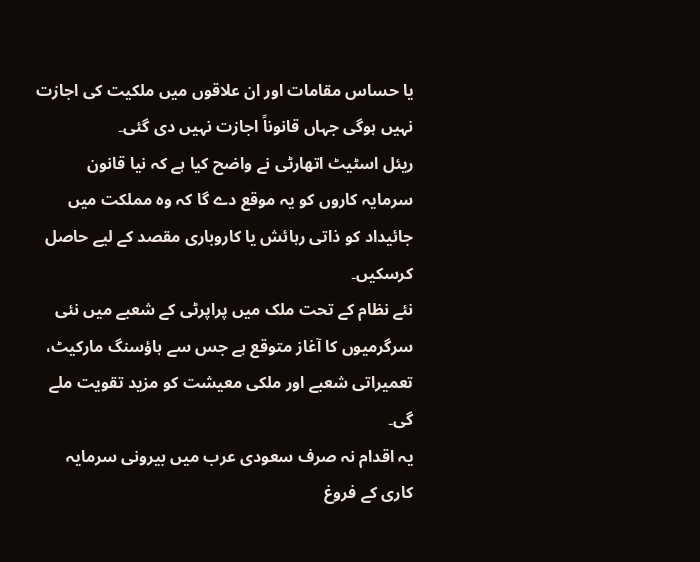یا حساس مقامات اور ان علاقوں میں ملکیت کی اجازت نہیں ہوگی جہاں قانوناً اجازت نہیں دی گئی۔
ریئل اسٹیٹ اتھارٹی نے واضح کیا ہے کہ نیا قانون سرمایہ کاروں کو یہ موقع دے گا کہ وہ مملکت میں جائیداد کو ذاتی رہائش یا کاروباری مقصد کے لیے حاصل کرسکیں۔
نئے نظام کے تحت ملک میں پراپرٹی کے شعبے میں نئی سرگرمیوں کا آغاز متوقع ہے جس سے ہاؤسنگ مارکیٹ، تعمیراتی شعبے اور ملکی معیشت کو مزید تقویت ملے گی۔
یہ اقدام نہ صرف سعودی عرب میں بیرونی سرمایہ کاری کے فروغ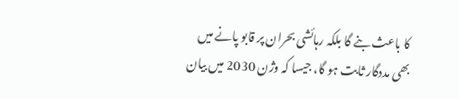کا باعث بنے گا بلکہ رہائشی بحران پر قابو پانے میں بھی مددگار ثابت ہو گا، جیسا کہ وژن 2030 میں بیان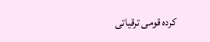کردہ قومی ترقیاتی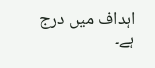اہداف میں درج ہے۔